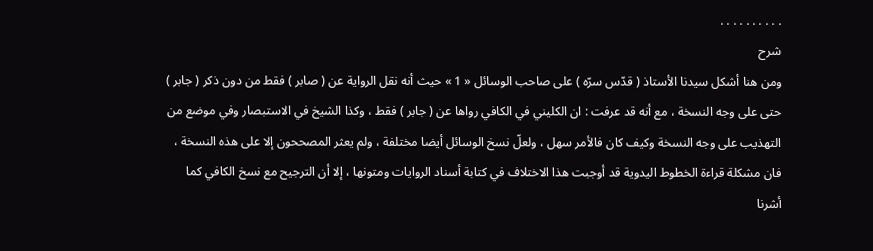. . . . . . . . . .
شرح
ومن هنا أشكل سيدنا الأستاذ ( قدّس سرّه ) على صاحب الوسائل « 1 » حيث أنه نقل الرواية عن ( صابر ) فقط من دون ذكر ( جابر ) حتى على وجه النسخة ، مع أنه قد عرفت : ان الكليني في الكافي رواها عن ( جابر ) فقط ، وكذا الشيخ في الاستبصار وفي موضع من التهذيب على وجه النسخة وكيف كان فالأمر سهل ، ولعلّ نسخ الوسائل أيضا مختلفة ، ولم يعثر المصححون إلا على هذه النسخة ، فان مشكلة قراءة الخطوط اليدوية قد أوجبت هذا الاختلاف في كتابة أسناد الروايات ومتونها ، إلا أن الترجيح مع نسخ الكافي كما أشرنا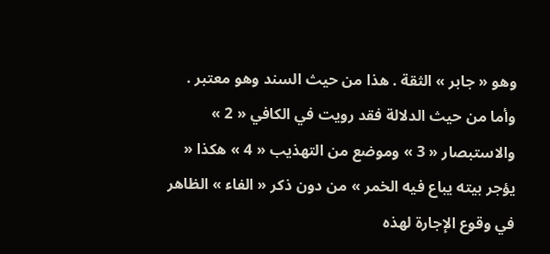وهو « جابر » الثقة . هذا من حيث السند وهو معتبر .
وأما من حيث الدلالة فقد رويت في الكافي « 2 » والاستبصار « 3 » وموضع من التهذيب « 4 » هكذا « يؤجر بيته يباع فيه الخمر » من دون ذكر « الفاء » الظاهر في وقوع الإجارة لهذه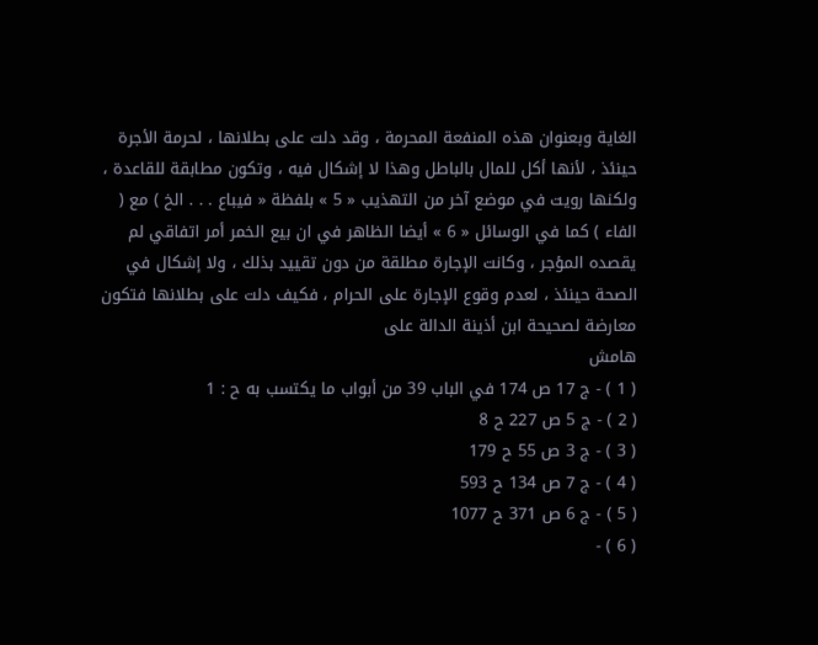الغاية وبعنوان هذه المنفعة المحرمة ، وقد دلت على بطلانها ، لحرمة الأجرة حينئذ ، لأنها أكل للمال بالباطل وهذا لا إشكال فيه ، وتكون مطابقة للقاعدة ، ولكنها رويت في موضع آخر من التهذيب « 5 » بلفظة « فيباع . . . الخ ) مع ( الفاء ) كما في الوسائل « 6 » أيضا الظاهر في ان بيع الخمر أمر اتفاقي لم يقصده المؤجر ، وكانت الإجارة مطلقة من دون تقييد بذلك ، ولا إشكال في الصحة حينئذ ، لعدم وقوع الإجارة على الحرام ، فكيف دلت على بطلانها فتكون معارضة لصحيحة ابن أذينة الدالة على
هامش
( 1 ) - ج 17 ص 174 في الباب 39 من أبواب ما يكتسب به ح : 1
( 2 ) - ج 5 ص 227 ح 8
( 3 ) - ج 3 ص 55 ح 179
( 4 ) - ج 7 ص 134 ح 593
( 5 ) - ج 6 ص 371 ح 1077
( 6 ) -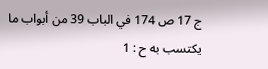ج 17 ص 174 في الباب 39 من أبواب ما يكتسب به ح : 1